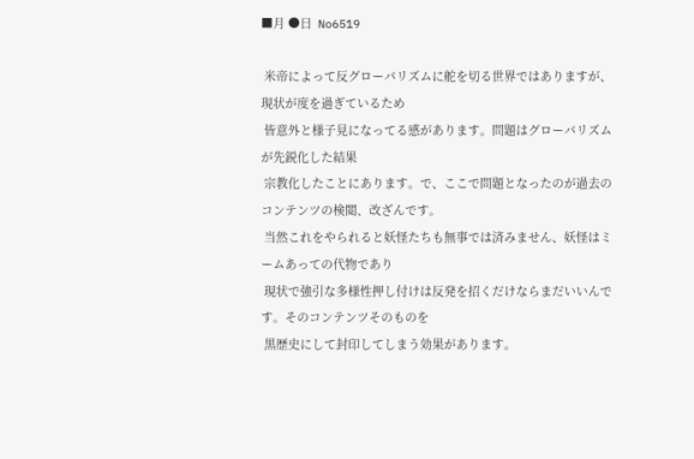■月 ●日  No6519

 米帝によって反グローバリズムに舵を切る世界ではありますが、現状が度を過ぎているため
 皆意外と様子見になってる感があります。問題はグローバリズムが先鋭化した結果
 宗教化したことにあります。で、ここで問題となったのが過去のコンテンツの検閲、改ざんです。
 当然これをやられると妖怪たちも無事では済みません、妖怪はミームあっての代物であり
 現状で強引な多様性押し付けは反発を招くだけならまだいいんです。そのコンテンツそのものを
 黒歴史にして封印してしまう効果があります。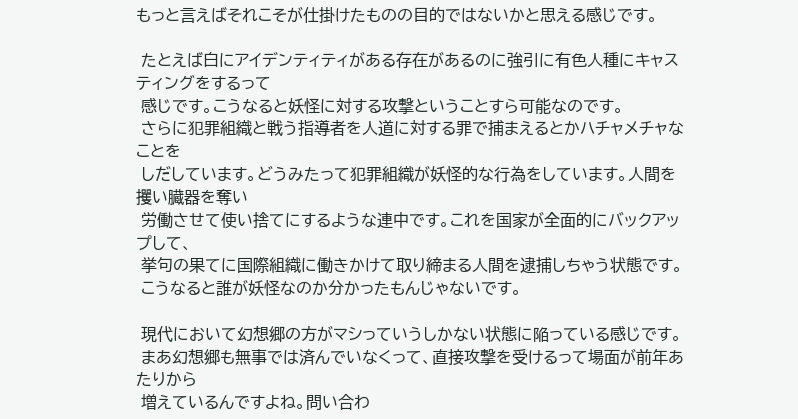もっと言えばそれこそが仕掛けたものの目的ではないかと思える感じです。

 たとえば白にアイデンティティがある存在があるのに強引に有色人種にキャスティングをするって
 感じです。こうなると妖怪に対する攻撃ということすら可能なのです。
 さらに犯罪組織と戦う指導者を人道に対する罪で捕まえるとかハチャメチャなことを
 しだしています。どうみたって犯罪組織が妖怪的な行為をしています。人間を攫い臓器を奪い
 労働させて使い捨てにするような連中です。これを国家が全面的にバックアップして、
 挙句の果てに国際組織に働きかけて取り締まる人間を逮捕しちゃう状態です。
 こうなると誰が妖怪なのか分かったもんじゃないです。

 現代において幻想郷の方がマシっていうしかない状態に陥っている感じです。
 まあ幻想郷も無事では済んでいなくって、直接攻撃を受けるって場面が前年あたりから
 増えているんですよね。問い合わ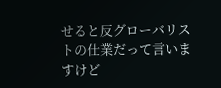せると反グローバリストの仕業だって言いますけど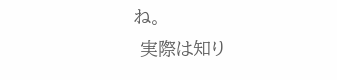ね。
 実際は知り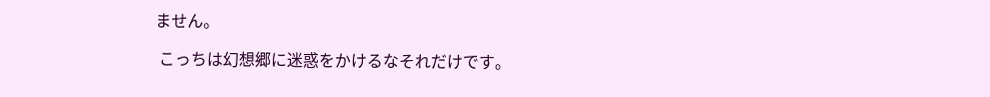ません。

 こっちは幻想郷に迷惑をかけるなそれだけです。